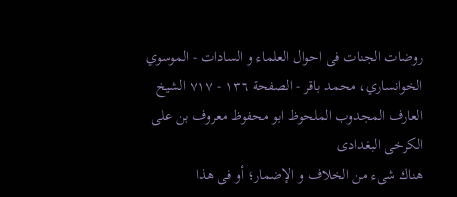روضات الجنات فی احوال العلماء و السادات - الموسوي الخوانساري، محمد باقر - الصفحة ١٣٦ - ٧١٧ الشيخ العارف المجدوب الملحوظ ابو محفوظ معروف بن على الكرخى البغدادى
هناك شىء من الخلاف و الإضمار؛ أو فى هذا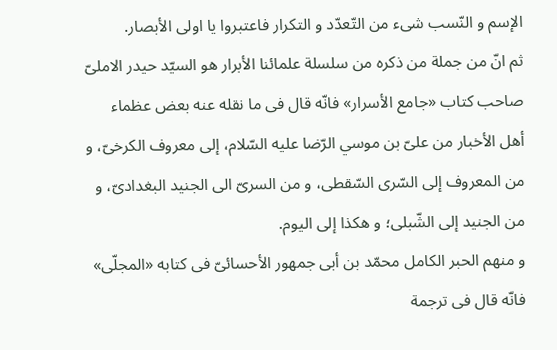الإسم و النّسب شىء من التّعدّد و التكرار فاعتبروا يا اولى الأبصار.
ثم انّ من جملة من ذكره من سلسلة علمائنا الأبرار هو السيّد حيدر الاملىّ صاحب كتاب «جامع الأسرار» فانّه قال فى ما نقله عنه بعض عظماء أهل الأخبار من علىّ بن موسي الرّضا عليه السّلام، إلى معروف الكرخىّ، و من المعروف إلى السّرى السّقطى، و من السرىّ الى الجنيد البغدادىّ، و من الجنيد إلى الشّبلى؛ و هكذا إلى اليوم.
و منهم الحبر الكامل محمّد بن أبى جمهور الأحسائىّ فى كتابه «المجلّى» فانّه قال فى ترجمة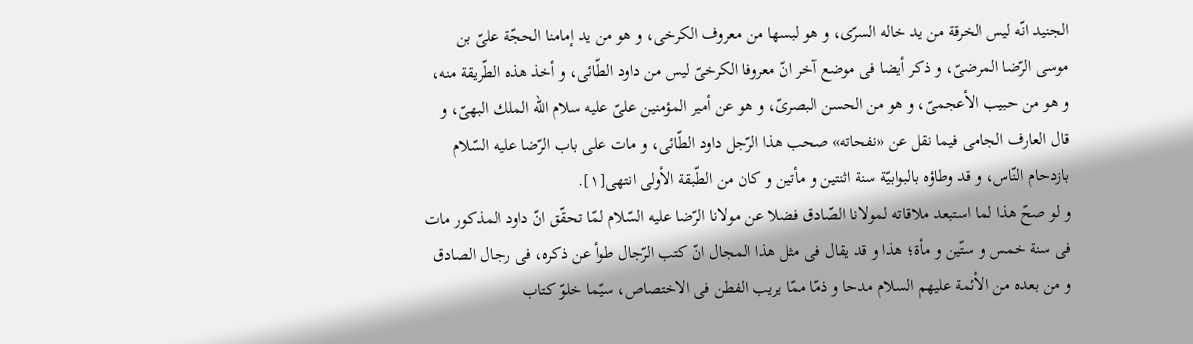الجنيد انّه ليس الخرقة من يد خاله السرّى، و هو لبسها من معروف الكرخى، و هو من يد إمامنا الحجّة علىّ بن موسى الرّضا المرضىّ، و ذكر أيضا فى موضع آخر انّ معروفا الكرخىّ ليس من داود الطّائى، و أخذ هذه الطّريقة منه، و هو من حبيب الأعجمىّ، و هو من الحسن البصرىّ، و هو عن أمير المؤمنين علىّ عليه سلام اللّه الملك البهىّ، و قال العارف الجامى فيما نقل عن «نفحاته» صحب هذا الرّجل داود الطّائى، و مات على باب الرّضا عليه السّلام بازدحام النّاس، و قد وطاؤه بالبوابيّة سنة اثنتين و مأتين و كان من الطّبقة الأولى انتهى[١].
و لو صحّ هذا لما استبعد ملاقاته لمولانا الصّادق فضلا عن مولانا الرّضا عليه السّلام لمّا تحقّق انّ داود المذكور مات فى سنة خمس و ستّين و مأة؛ هذا و قد يقال فى مثل هذا المجال انّ كتب الرّجال طوأ عن ذكره، فى رجال الصادق و من بعده من الأئمة عليهم السلام مدحا و ذمّا ممّا يريب الفطن فى الاختصاص، سيّما خلوّ كتاب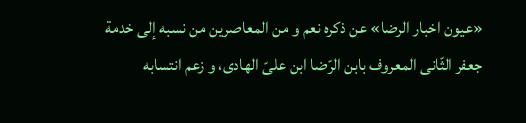«عيون اخبار الرضا» عن ذكره نعم و من المعاصرين من نسبه إلى خدمة جعفر الثّانى المعروف بابن الرّضا ابن علىّ الهادى، و زعم انتسابه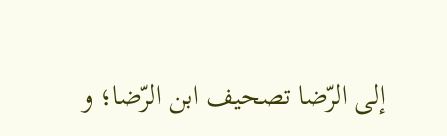إلى الرّضا تصحيف ابن الرّضا؛ و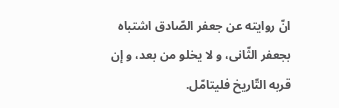انّ روايته عن جعفر الصّادق اشتباه بجعفر الثّانى، و لا يخلو من بعد، و إن قربه التّاريخ فليتامّل.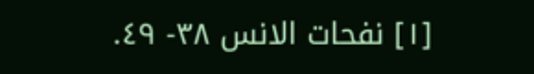[١] نفحات الانس ٣٨- ٤٩.